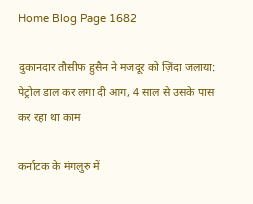Home Blog Page 1682

दुकानदार तौसीफ हुसैन ने मजदूर को ज़िंदा जलाया: पेट्रोल डाल कर लगा दी आग, 4 साल से उसके पास कर रहा था काम

कर्नाटक के मंगलुरु में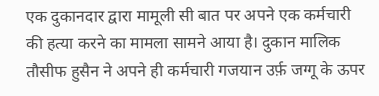एक दुकानदार द्वारा मामूली सी बात पर अपने एक कर्मचारी की हत्या करने का मामला सामने आया है। दुकान मालिक तौसीफ हुसैन ने अपने ही कर्मचारी गजयान उर्फ़ जग्गू के ऊपर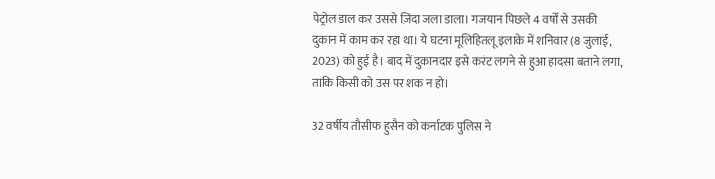पेट्रोल डाल कर उससे ज़िंदा जला डाला। गजयान पिछले 4 वर्षों से उसकी दुकान में काम कर रहा था। ये घटना मूलिहितलू इलाके में शनिवार (8 जुलाई, 2023) को हुई है। बाद में दुकानदार इसे करंट लगने से हुआ हादसा बताने लगा, ताकि किसी को उस पर शक न हो।

32 वर्षीय तौसीफ हुसैन को कर्नाटक पुलिस ने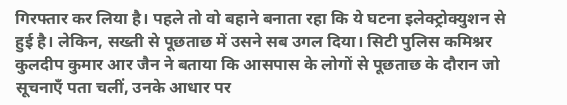गिरफ्तार कर लिया है। पहले तो वो बहाने बनाता रहा कि ये घटना इलेक्ट्रोक्युशन से हुई है। लेकिन, सख्ती से पूछताछ में उसने सब उगल दिया। सिटी पुलिस कमिश्नर कुलदीप कुमार आर जैन ने बताया कि आसपास के लोगों से पूछताछ के दौरान जो सूचनाएँ पता चलीं, उनके आधार पर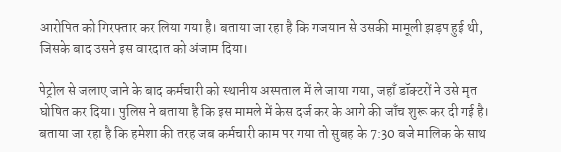आरोपित को गिरफ्तार कर लिया गया है। बताया जा रहा है कि गजयान से उसकी मामूली झड़प हुई थी, जिसके बाद उसने इस वारदात को अंजाम दिया।

पेट्रोल से जलाए जाने के बाद कर्मचारी को स्थानीय अस्पताल में ले जाया गया, जहाँ डॉक्टरों ने उसे मृत घोषित कर दिया। पुलिस ने बताया है कि इस मामले में केस दर्ज कर के आगे की जाँच शुरू कर दी गई है। बताया जा रहा है कि हमेशा की तरह जब कर्मचारी काम पर गया तो सुबह के 7:30 बजे मालिक के साथ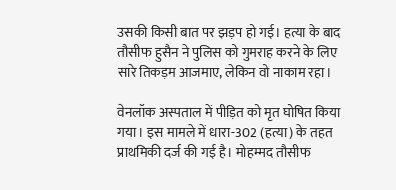उसकी किसी बात पर झड़प हो गई। हत्या के बाद तौसीफ हुसैन ने पुलिस को गुमराह करने के लिए सारे तिकड़म आजमाए, लेकिन वो नाकाम रहा।

वेनलॉक अस्पताल में पीड़ित को मृत घोषित किया गया। इस मामले में धारा-302 (हत्या) के तहत प्राथमिकी दर्ज की गई है। मोहम्मद तौसीफ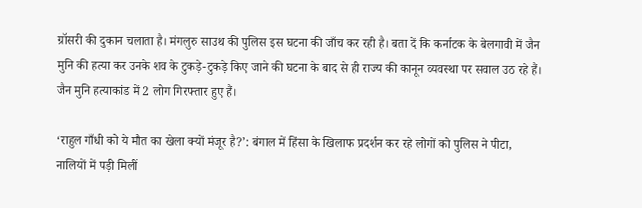ग्रॉसरी की दुकान चलाता है। मंगलुरु साउथ की पुलिस इस घटना की जाँच कर रही है। बता दें कि कर्नाटक के बेलगावी में जैन मुनि की हत्या कर उनके शव के टुकड़े-टुकड़े किए जाने की घटना के बाद से ही राज्य की कानून व्यवस्था पर सवाल उठ रहे हैं। जैन मुनि हत्याकांड में 2 लोग गिरफ्तार हुए हैं।

‘राहुल गाँधी को ये मौत का खेला क्यों मंजूर है?’: बंगाल में हिंसा के खिलाफ प्रदर्शन कर रहे लोगों को पुलिस ने पीटा, नालियों में पड़ी मिलीं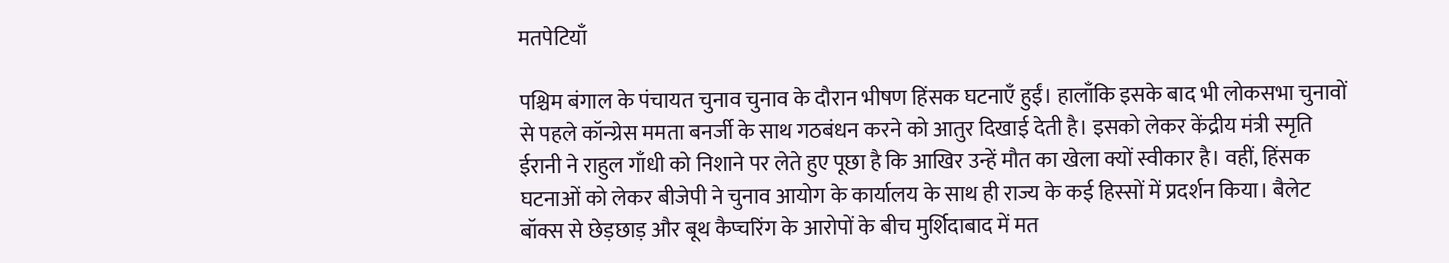मतपेटियाँ

पश्चिम बंगाल के पंचायत चुनाव चुनाव के दौरान भीषण हिंसक घटनाएँ हुईं। हालाँकि इसके बाद भी लोकसभा चुनावों से पहले कॉन्ग्रेस ममता बनर्जी के साथ गठबंधन करने को आतुर दिखाई देती है। इसको लेकर केंद्रीय मंत्री स्मृति ईरानी ने राहुल गाँधी को निशाने पर लेते हुए पूछा है कि आखिर उन्हें मौत का खेला क्यों स्वीकार है। वहीं, हिंसक घटनाओं को लेकर बीजेपी ने चुनाव आयोग के कार्यालय के साथ ही राज्य के कई हिस्सों में प्रदर्शन किया। बैलेट बॉक्स से छेड़छाड़ और बूथ कैप्चरिंग के आरोपों के बीच मुर्शिदाबाद में मत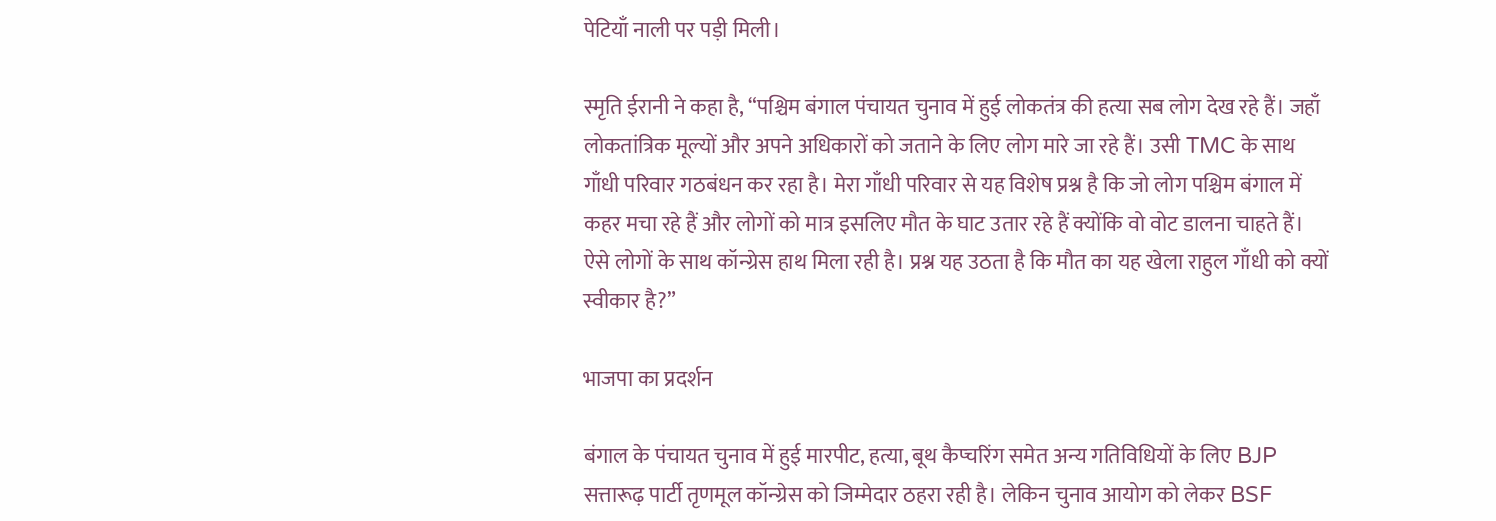पेटियाँ नाली पर पड़ी मिली।

स्मृति ईरानी ने कहा है, “पश्चिम बंगाल पंचायत चुनाव में हुई लोकतंत्र की हत्या सब लोग देख रहे हैं। जहाँ लोकतांत्रिक मूल्यों और अपने अधिकारों को जताने के लिए लोग मारे जा रहे हैं। उसी TMC के साथ गाँधी परिवार गठबंधन कर रहा है। मेरा गाँधी परिवार से यह विशेष प्रश्न है कि जो लोग पश्चिम बंगाल में कहर मचा रहे हैं और लोगों को मात्र इसलिए मौत के घाट उतार रहे हैं क्योंकि वो वोट डालना चाहते हैं। ऐसे लोगों के साथ कॉन्ग्रेस हाथ मिला रही है। प्रश्न यह उठता है कि मौत का यह खेला राहुल गाँधी को क्यों स्वीकार है?”

भाजपा का प्रदर्शन

बंगाल के पंचायत चुनाव में हुई मारपीट, हत्या, बूथ कैप्चरिंग समेत अन्य गतिविधियों के लिए BJP सत्तारूढ़ पार्टी तृणमूल कॉन्ग्रेस को जिम्मेदार ठहरा रही है। लेकिन चुनाव आयोग को लेकर BSF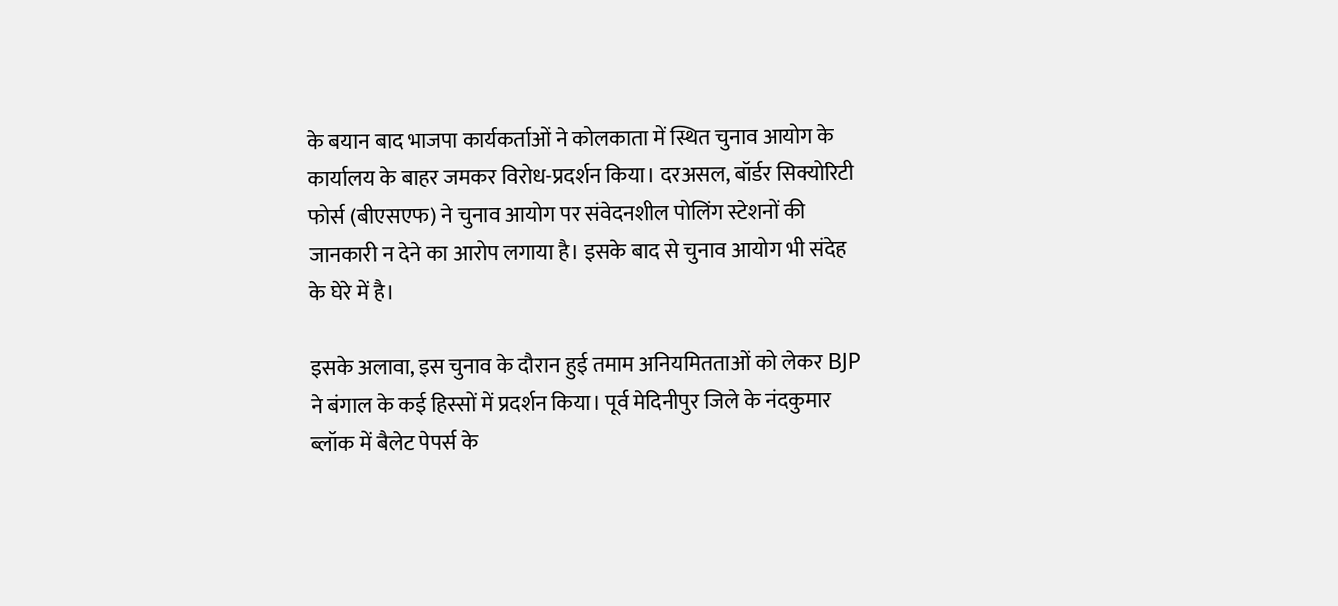के बयान बाद भाजपा कार्यकर्ताओं ने कोलकाता में स्थित चुनाव आयोग के कार्यालय के बाहर जमकर विरोध-प्रदर्शन किया। दरअसल, बॉर्डर सिक्योरिटी फोर्स (बीएसएफ) ने चुनाव आयोग पर संवेदनशील पोलिंग स्टेशनों की जानकारी न देने का आरोप लगाया है। इसके बाद से चुनाव आयोग भी संदेह के घेरे में है।

इसके अलावा, इस चुनाव के दौरान हुई तमाम अनियमितताओं को लेकर BJP ने बंगाल के कई हिस्सों में प्रदर्शन किया। पूर्व मेदिनीपुर जिले के नंदकुमार ब्लॉक में बैलेट पेपर्स के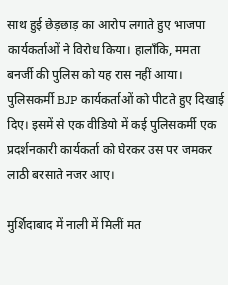साथ हुई छेड़छाड़ का आरोप लगाते हुए भाजपा कार्यकर्ताओं ने विरोध किया। हालाँकि, ममता बनर्जी की पुलिस को यह रास नहीं आया। पुलिसकर्मी BJP कार्यकर्ताओं को पीटते हुए दिखाई दिए। इसमें से एक वीडियो में कई पुलिसकर्मी एक प्रदर्शनकारी कार्यकर्ता को घेरकर उस पर जमकर लाठी बरसाते नजर आए।

मुर्शिदाबाद में नाली में मिलीं मत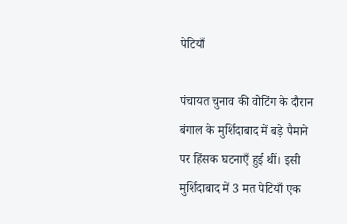पेटियाँ

पंचायत चुनाव की वोटिंग के दौरान बंगाल के मुर्शिदाबाद में बड़े पैमाने पर हिंसक घटनाएँ हुई थीं। इसी मुर्शिदाबाद में 3 मत पेटियाँ एक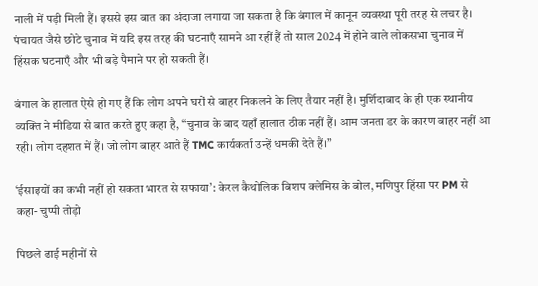नाली में पड़ी मिली हैं। इससे इस बात का अंदाजा लगाया जा सकता है कि बंगाल में कानून व्यवस्था पूरी तरह से लचर है। पंचायत जैसे छोटे चुनाव में यदि इस तरह की घटनाएँ सामने आ रहीं हैं तो साल 2024 में होने वाले लोकसभा चुनाव में हिंसक घटनाएँ और भी बड़े पैमाने पर हो सकती हैं।

बंगाल के हालात ऐसे हो गए हैं कि लोग अपने घरों से बाहर निकलने के लिए तैयार नहीं है। मुर्शिदाबाद के ही एक स्थानीय व्यक्ति ने मीडिया से बात करते हुए कहा है, “चुनाव के बाद यहाँ हालात ठीक नहीं हैं। आम जनता डर के कारण बाहर नहीं आ रही। लोग दहशत में हैं। जो लोग बाहर आते हैं TMC कार्यकर्ता उन्हें धमकी देते हैं।”

‘ईसाइयों का कभी नहीं हो सकता भारत से सफाया’: केरल कैथोलिक बिशप क्लेमिस के बोल, मणिपुर हिंसा पर PM से कहा- चुप्पी तोड़ो

पिछले ढाई महीनों से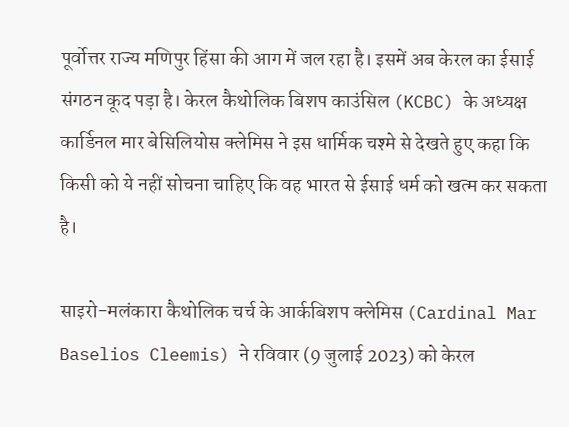पूर्वोत्तर राज्य मणिपुर हिंसा की आग में जल रहा है। इसमें अब केरल का ईसाई संगठन कूद पड़ा है। केरल कैथोलिक बिशप काउंसिल (KCBC) के अध्यक्ष कार्डिनल मार बेसिलियोस क्लेमिस ने इस धार्मिक चश्मे से देखते हुए कहा कि किसी को ये नहीं सोचना चाहिए कि वह भारत से ईसाई धर्म को खत्म कर सकता है।

साइरो-मलंकारा कैथोलिक चर्च के आर्कबिशप क्लेमिस (Cardinal Mar Baselios Cleemis) ने रविवार (9 जुलाई 2023) को केरल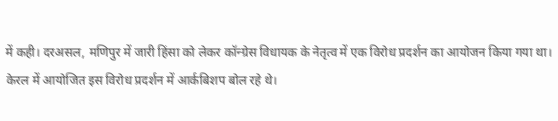में कही। दरअसल, मणिपुर में जारी हिंसा को लेकर कॉन्ग्रेस विधायक के नेतृत्व में एक विरोध प्रदर्शन का आयोजन किया गया था। केरल में आयोजित इस विरोध प्रदर्शन में आर्कबिशप बोल रहे थे।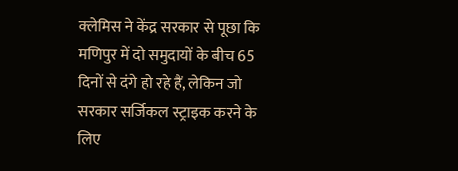क्लेमिस ने केंद्र सरकार से पूछा कि मणिपुर में दो समुदायों के बीच 65 दिनों से दंगे हो रहे हैं, लेकिन जो सरकार सर्जिकल स्ट्राइक करने के लिए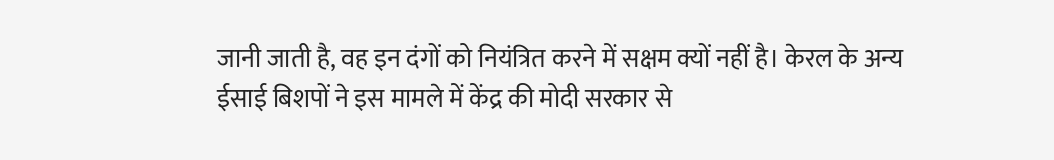जानी जाती है, वह इन दंगों को नियंत्रित करने में सक्षम क्यों नहीं है। केरल के अन्य ईसाई बिशपों ने इस मामले में केंद्र की मोदी सरकार से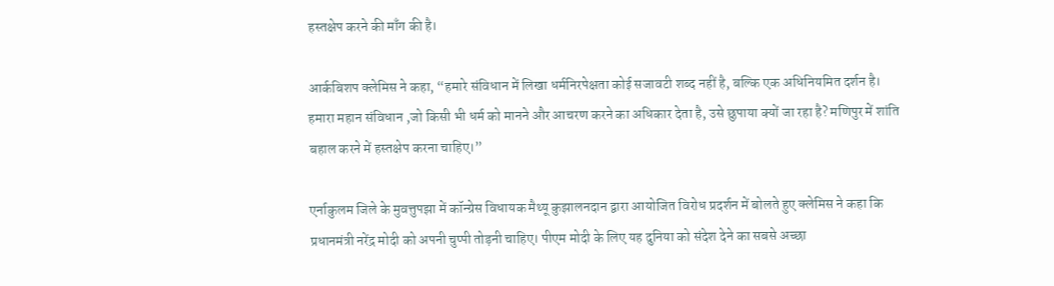हस्तक्षेप करने की माँग की है।

आर्कबिशप क्लेमिस ने कहा, “हमारे संविधान में लिखा धर्मनिरपेक्षता कोई सजावटी शब्द नहीं है, बल्कि एक अधिनियमित दर्शन है। हमारा महान संविधान ,जो किसी भी धर्म को मानने और आचरण करने का अधिकार देता है, उसे छुपाया क्यों जा रहा है? मणिपुर में शांति बहाल करने में हस्तक्षेप करना चाहिए।”

एर्नाकुलम जिले के मुवत्तुपझा में कॉन्ग्रेस विधायक मैथ्यू कुझालनदान द्वारा आयोजित विरोध प्रदर्शन में बोलते हुए क्लेमिस ने कहा कि प्रधानमंत्री नरेंद्र मोदी को अपनी चुप्पी तोड़नी चाहिए। पीएम मोदी के लिए यह दुनिया को संदेश देने का सबसे अच्छा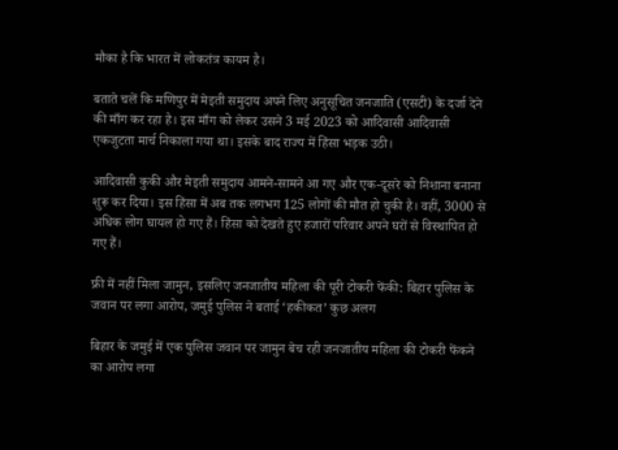मौका है कि भारत में लोकतंत्र कायम है।

बताते चलें कि मणिपुर में मेइती समुदाय अपने लिए अनुसूचित जनजाति (एसटी) के दर्जा देने की माँग कर रहा है। इस माँग को लेकर उसने 3 मई 2023 को आदिवासी आदिवासी एकजुटता मार्च निकाला गया था। इसके बाद राज्य में हिंसा भड़क उठी।

आदिवासी कुकी और मेइती समुदाय आमने-सामने आ गए और एक-दूसरे को निशाना बनाना शुरू कर दिया। इस हिंसा में अब तक लगभग 125 लोगों की मौत हो चुकी है। वहीं, 3000 से अधिक लोग घायल हो गए हैं। हिंसा को देखते हुए हजारों परिवार अपने घरों से विस्थापित हो गए हैं।

फ्री में नहीं मिला जामुन, इसलिए जनजातीय महिला की पूरी टोकरी फेंकी: बिहार पुलिस के जवान पर लगा आरोप, जमुई पुलिस ने बताई ‘हकीकत’ कुछ अलग

बिहार के जमुई में एक पुलिस जवान पर जामुन बेच रही जनजातीय महिला की टोकरी फेंकने का आरोप लगा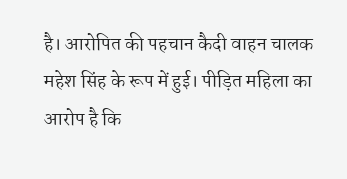है। आरोपित की पहचान कैदी वाहन चालक महेश सिंह के रूप में हुई। पीड़ित महिला का आरोप है कि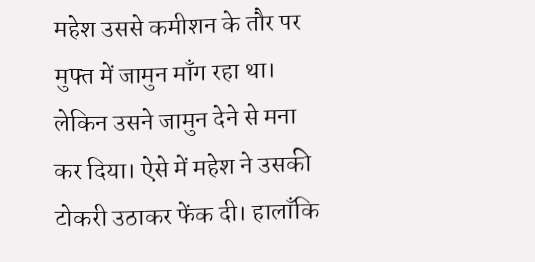महेश उससे कमीशन के तौर पर मुफ्त में जामुन माँग रहा था। लेकिन उसने जामुन देने से मना कर दिया। ऐसे में महेश ने उसकी टोकरी उठाकर फेंक दी। हालाँकि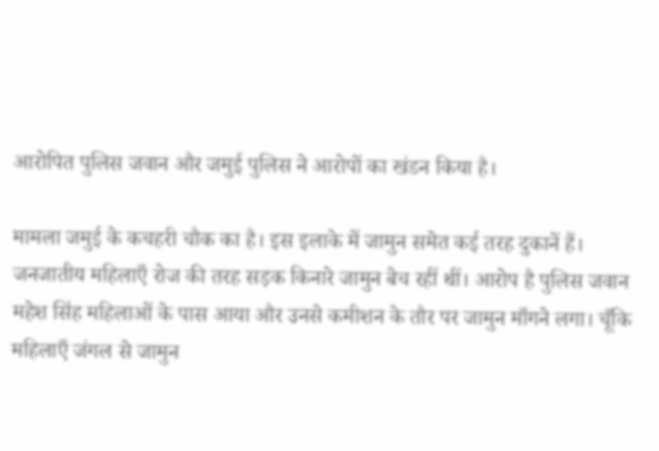आरोपित पुलिस जवान और जमुई पुलिस ने आरोपों का खंडन किया है।

मामला जमुई के कचहरी चौक का है। इस इलाके में जामुन समेत कई तरह दुकानें हैं। जनजातीय महिलाएँ रोज की तरह सड़क किनारे जामुन बेच रहीं थीं। आरोप है पुलिस जवान महेश सिंह महिलाओं के पास आया और उनसे कमीशन के तौर पर जामुन माँगने लगा। चूँकि महिलाएँ जंगल से जामुन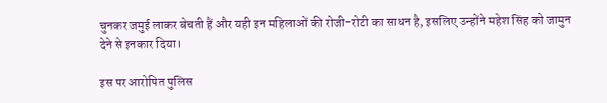चुनकर जमुई लाकर बेचती हैं और यही इन महिलाओं की रोजी-रोटी का साधन है, इसलिए उन्होंने महेश सिंह को जामुन देने से इनकार दिया।

इस पर आरोपित पुलिस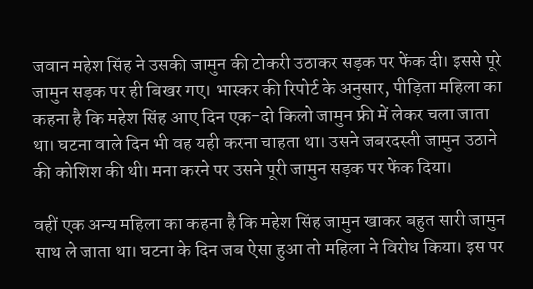जवान महेश सिंह ने उसकी जामुन की टोकरी उठाकर सड़क पर फेंक दी। इससे पूरे जामुन सड़क पर ही बिखर गए। भास्कर की रिपोर्ट के अनुसार, पीड़िता महिला का कहना है कि महेश सिंह आए दिन एक-दो किलो जामुन फ्री में लेकर चला जाता था। घटना वाले दिन भी वह यही करना चाहता था। उसने जबरदस्ती जामुन उठाने की कोशिश की थी। मना करने पर उसने पूरी जामुन सड़क पर फेंक दिया।

वहीं एक अन्य महिला का कहना है कि महेश सिंह जामुन खाकर बहुत सारी जामुन साथ ले जाता था। घटना के दिन जब ऐसा हुआ तो महिला ने विरोध किया। इस पर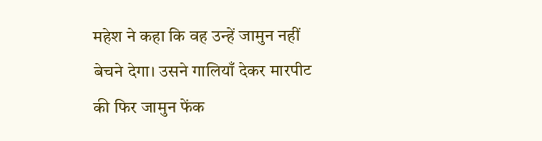महेश ने कहा कि वह उन्हें जामुन नहीं बेचने देगा। उसने गालियाँ देकर मारपीट की फिर जामुन फेंक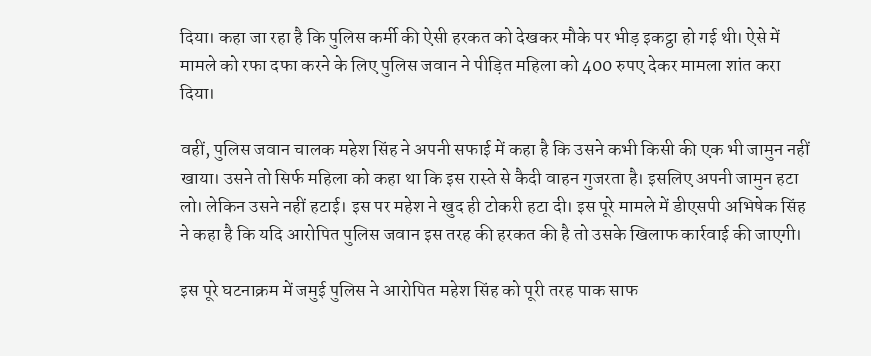दिया। कहा जा रहा है कि पुलिस कर्मी की ऐसी हरकत को देखकर मौके पर भीड़ इकट्ठा हो गई थी। ऐसे में मामले को रफा दफा करने के लिए पुलिस जवान ने पीड़ित महिला को 400 रुपए देकर मामला शांत करा दिया।

वहीं, पुलिस जवान चालक महेश सिंह ने अपनी सफाई में कहा है कि उसने कभी किसी की एक भी जामुन नहीं खाया। उसने तो सिर्फ महिला को कहा था कि इस रास्ते से कैदी वाहन गुजरता है। इसलिए अपनी जामुन हटा लो। लेकिन उसने नहीं हटाई। इस पर महेश ने खुद ही टोकरी हटा दी। इस पूरे मामले में डीएसपी अभिषेक सिंह ने कहा है कि यदि आरोपित पुलिस जवान इस तरह की हरकत की है तो उसके खिलाफ कार्रवाई की जाएगी।

इस पूरे घटनाक्रम में जमुई पुलिस ने आरोपित महेश सिंह को पूरी तरह पाक साफ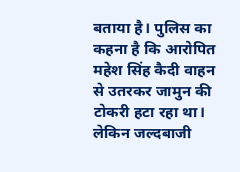बताया है। पुलिस का कहना है कि आरोपित महेश सिंह कैदी वाहन से उतरकर जामुन की टोकरी हटा रहा था। लेकिन जल्दबाजी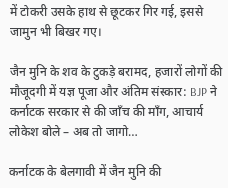में टोकरी उसके हाथ से छूटकर गिर गई, इससे जामुन भी बिखर गए।

जैन मुनि के शव के टुकड़े बरामद, हजारों लोगों की मौजूदगी में यज्ञ पूजा और अंतिम संस्कार: BJP ने कर्नाटक सरकार से की जाँच की माँग, आचार्य लोकेश बोले – अब तो जागो…

कर्नाटक के बेलगावी में जैन मुनि की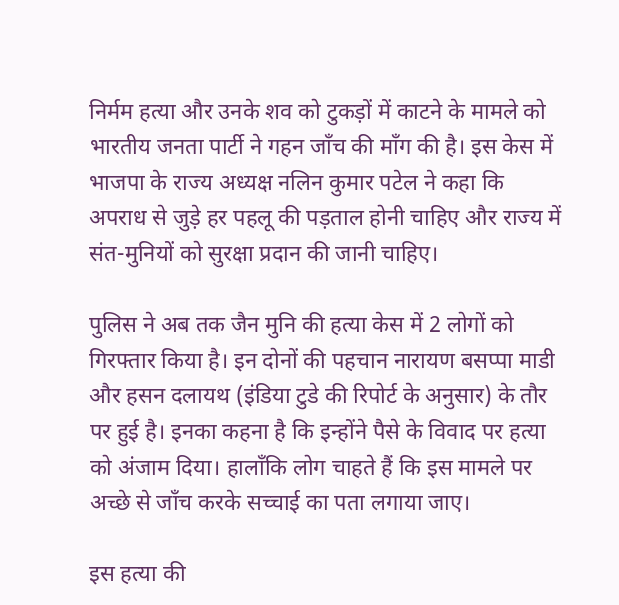निर्मम हत्या और उनके शव को टुकड़ों में काटने के मामले को भारतीय जनता पार्टी ने गहन जाँच की माँग की है। इस केस में भाजपा के राज्य अध्यक्ष नलिन कुमार पटेल ने कहा कि अपराध से जुड़े हर पहलू की पड़ताल होनी चाहिए और राज्य में संत-मुनियों को सुरक्षा प्रदान की जानी चाहिए।

पुलिस ने अब तक जैन मुनि की हत्या केस में 2 लोगों को गिरफ्तार किया है। इन दोनों की पहचान नारायण बसप्पा माडी और हसन दलायथ (इंडिया टुडे की रिपोर्ट के अनुसार) के तौर पर हुई है। इनका कहना है कि इन्होंने पैसे के विवाद पर हत्या को अंजाम दिया। हालाँकि लोग चाहते हैं कि इस मामले पर अच्छे से जाँच करके सच्चाई का पता लगाया जाए।

इस हत्या की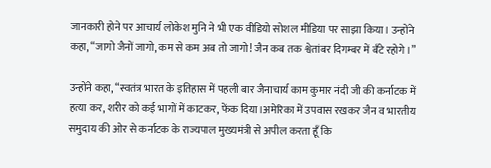जानकारी होने पर आचार्य लोकेश मुनि ने भी एक वीडियो सोशल मीडिया पर साझा किया। उन्होंने कहा, “जागो जैनों जागो, कम से कम अब तो जागो! जैन कब तक श्वेतांबर दिगम्बर में बँटे रहोगे।”

उन्होंने कहा, “स्वतंत्र भारत के इतिहास में पहली बार जैनाचार्य काम कुमार नंदी जी की कर्नाटक में हत्या कर, शरीर को कई भागों में काटकर, फेंक दिया।अमेरिका में उपवास रखकर जैन व भारतीय समुदाय की ओर से कर्नाटक के राज्यपाल मुख्यमंत्री से अपील करता हूँ कि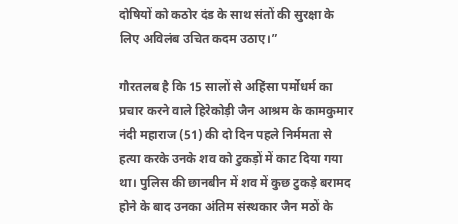दोषियों को कठोर दंड के साथ संतों की सुरक्षा के लिए अविलंब उचित कदम उठाए।”

गौरतलब है कि 15 सालों से अहिंसा पर्मोधर्म का प्रचार करने वाले हिरेकोड़ी जैन आश्रम के कामकुमार नंदी महाराज (51) की दो दिन पहले निर्ममता से हत्या करके उनके शव को टुकड़ों में काट दिया गया था। पुलिस की छानबीन में शव में कुछ टुकड़े बरामद होने के बाद उनका अंतिम संस्थकार जैन मठों के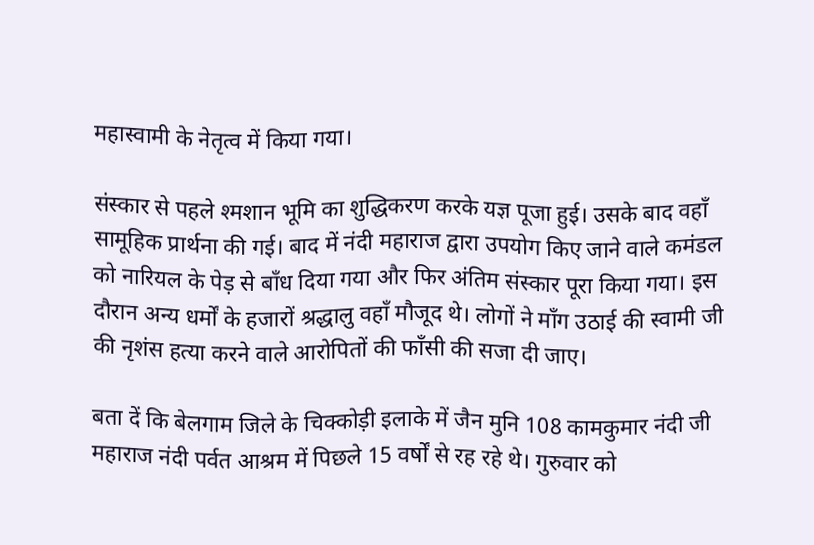महास्वामी के नेतृत्व में किया गया।

संस्कार से पहले श्मशान भूमि का शुद्धिकरण करके यज्ञ पूजा हुई। उसके बाद वहाँ सामूहिक प्रार्थना की गई। बाद में नंदी महाराज द्वारा उपयोग किए जाने वाले कमंडल को नारियल के पेड़ से बाँध दिया गया और फिर अंतिम संस्कार पूरा किया गया। इस दौरान अन्य धर्मों के हजारों श्रद्धालु वहाँ मौजूद थे। लोगों ने माँग उठाई की स्वामी जी की नृशंस हत्या करने वाले आरोपितों की फाँसी की सजा दी जाए।

बता दें कि बेलगाम जिले के चिक्कोड़ी इलाके में जैन मुनि 108 कामकुमार नंदी जी महाराज नंदी पर्वत आश्रम में पिछले 15 वर्षों से रह रहे थे। गुरुवार को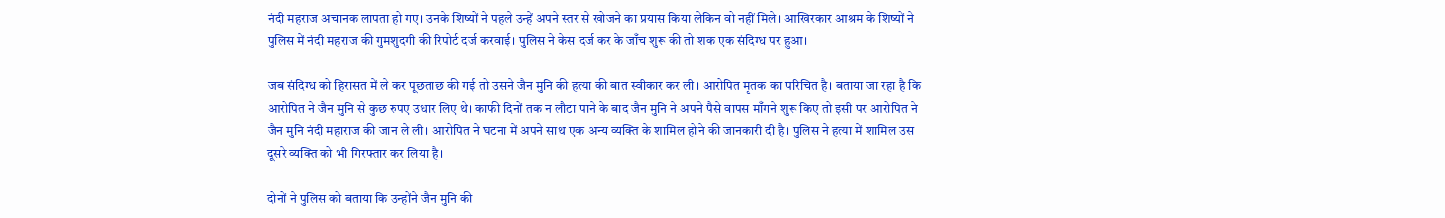नंदी महराज अचानक लापता हो गए। उनके शिष्यों ने पहले उन्हें अपने स्तर से खोजने का प्रयास किया लेकिन वो नहीं मिले। आखिरकार आश्रम के शिष्यों ने पुलिस में नंदी महराज की गुमशुदगी की रिपोर्ट दर्ज करवाई। पुलिस ने केस दर्ज कर के जाँच शुरू की तो शक एक संदिग्ध पर हुआ।

जब संदिग्ध को हिरासत में ले कर पूछताछ की गई तो उसने जैन मुनि की हत्या की बात स्वीकार कर ली। आरोपित मृतक का परिचित है। बताया जा रहा है कि आरोपित ने जैन मुनि से कुछ रुपए उधार लिए थे। काफी दिनों तक न लौटा पाने के बाद जैन मुनि ने अपने पैसे वापस माँगने शुरू किए तो इसी पर आरोपित ने जैन मुनि नंदी महाराज की जान ले ली। आरोपित ने घटना में अपने साथ एक अन्य व्यक्ति के शामिल होने की जानकारी दी है। पुलिस ने हत्या में शामिल उस दूसरे व्यक्ति को भी गिरफ्तार कर लिया है।

दोनों ने पुलिस को बताया कि उन्होंने जैन मुनि की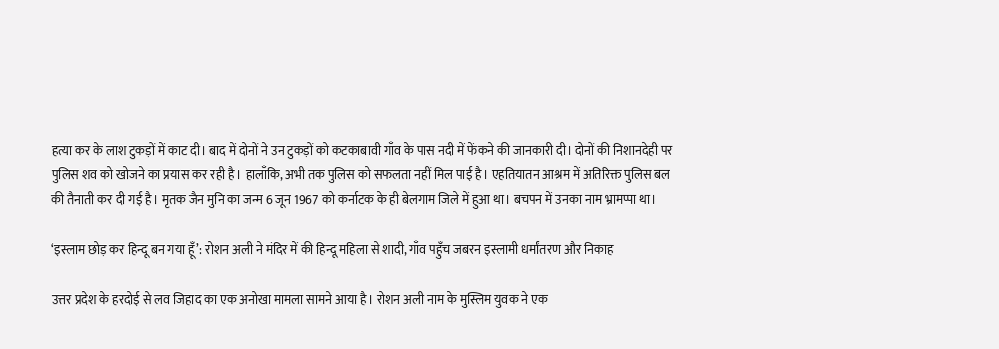हत्या कर के लाश टुकड़ों में काट दी। बाद में दोनों ने उन टुकड़ों को कटकाबावी गाँव के पास नदी में फेंकने की जानकारी दी। दोनों की निशानदेही पर पुलिस शव को खोजने का प्रयास कर रही है। हालाँकि, अभी तक पुलिस को सफलता नहीं मिल पाई है। एहतियातन आश्रम में अतिरिक्त पुलिस बल की तैनाती कर दी गई है। मृतक जैन मुनि का जन्म 6 जून 1967 को कर्नाटक के ही बेलगाम जिले में हुआ था। बचपन में उनका नाम भ्रामप्पा था।

‘इस्लाम छोड़ कर हिन्दू बन गया हूँ’: रोशन अली ने मंदिर में की हिन्दू महिला से शादी, गाँव पहुँच जबरन इस्लामी धर्मांतरण और निकाह

उत्तर प्रदेश के हरदोई से लव जिहाद का एक अनोखा मामला सामने आया है। रोशन अली नाम के मुस्लिम युवक ने एक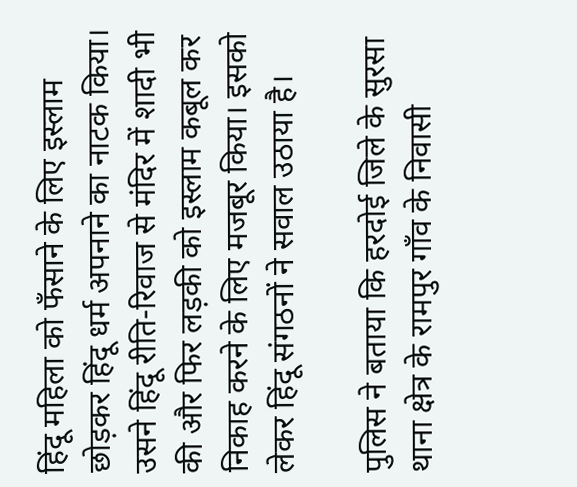हिंदू महिला को फँसाने के लिए इस्लाम छोड़कर हिंदू धर्म अपनाने का नाटक किया। उसने हिंदू रीति-रिवाज से मंदिर में शादी भी की और फिर लड़की को इस्लाम कबूल कर निकाह करने के लिए मजबूर किया। इसको लेकर हिंदू संगठनों ने सवाल उठाया है।

पुलिस ने बताया कि हरदोई जिले के सुरसा थाना क्षेत्र के रामपुर गाँव के निवासी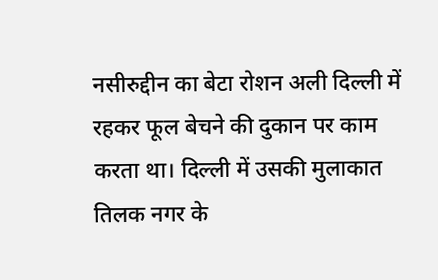नसीरुद्दीन का बेटा रोशन अली दिल्ली में रहकर फूल बेचने की दुकान पर काम करता था। दिल्ली में उसकी मुलाकात तिलक नगर के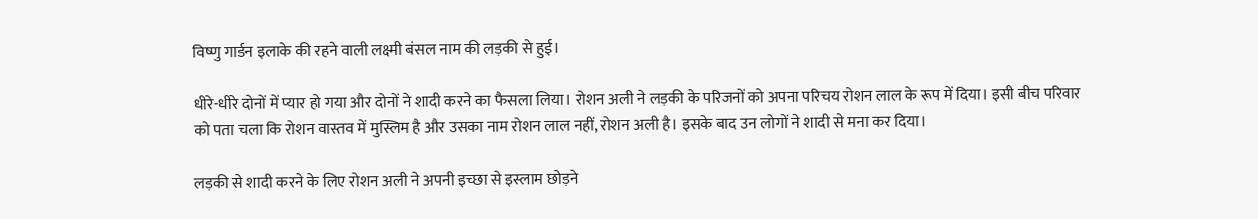विष्णु गार्डन इलाके की रहने वाली लक्ष्मी बंसल नाम की लड़की से हुई।

धीरे-धीरे दोनों में प्यार हो गया और दोनों ने शादी करने का फैसला लिया। रोशन अली ने लड़की के परिजनों को अपना परिचय रोशन लाल के रूप में दिया। इसी बीच परिवार को पता चला कि रोशन वास्तव में मुस्लिम है और उसका नाम रोशन लाल नहीं, रोशन अली है। इसके बाद उन लोगों ने शादी से मना कर दिया।

लड़की से शादी करने के लिए रोशन अली ने अपनी इच्छा से इस्लाम छोड़ने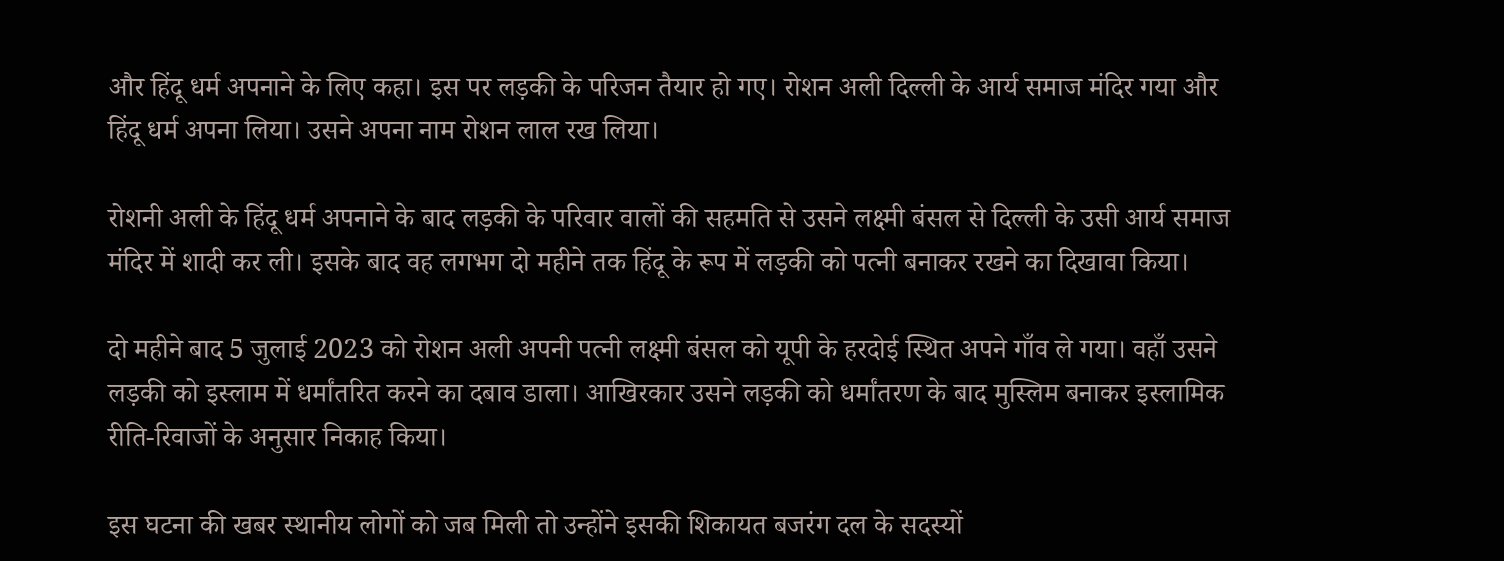और हिंदू धर्म अपनाने के लिए कहा। इस पर लड़की के परिजन तैयार हो गए। रोशन अली दिल्ली के आर्य समाज मंदिर गया और हिंदू धर्म अपना लिया। उसने अपना नाम रोशन लाल रख लिया।

रोशनी अली के हिंदू धर्म अपनाने के बाद लड़की के परिवार वालों की सहमति से उसने लक्ष्मी बंसल से दिल्ली के उसी आर्य समाज मंदिर में शादी कर ली। इसके बाद वह लगभग दो महीने तक हिंदू के रूप में लड़की को पत्नी बनाकर रखने का दिखावा किया।

दो महीने बाद 5 जुलाई 2023 को रोशन अली अपनी पत्नी लक्ष्मी बंसल को यूपी के हरदोई स्थित अपने गाँव ले गया। वहाँ उसने लड़की को इस्लाम में धर्मांतरित करने का दबाव डाला। आखिरकार उसने लड़की को धर्मांतरण के बाद मुस्लिम बनाकर इस्लामिक रीति-रिवाजों के अनुसार निकाह किया।

इस घटना की खबर स्थानीय लोगों को जब मिली तो उन्होंने इसकी शिकायत बजरंग दल के सदस्यों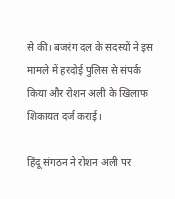से की। बजरंग दल के सदस्यों ने इस मामले में हरदोई पुलिस से संपर्क किया और रोशन अली के खिलाफ शिकायत दर्ज कराई।

हिंदू संगठन ने रोशन अली पर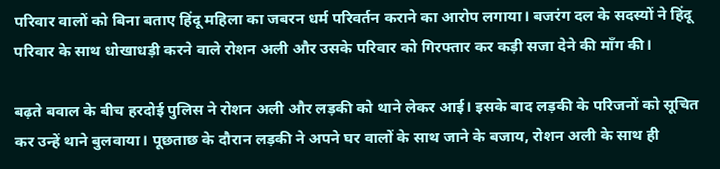परिवार वालों को बिना बताए हिंदू महिला का जबरन धर्म परिवर्तन कराने का आरोप लगाया। बजरंग दल के सदस्यों ने हिंदू परिवार के साथ धोखाधड़ी करने वाले रोशन अली और उसके परिवार को गिरफ्तार कर कड़ी सजा देने की माँग की।

बढ़ते बवाल के बीच हरदोई पुलिस ने रोशन अली और लड़की को थाने लेकर आई। इसके बाद लड़की के परिजनों को सूचित कर उन्हें थाने बुलवाया। पूछताछ के दौरान लड़की ने अपने घर वालों के साथ जाने के बजाय, रोशन अली के साथ ही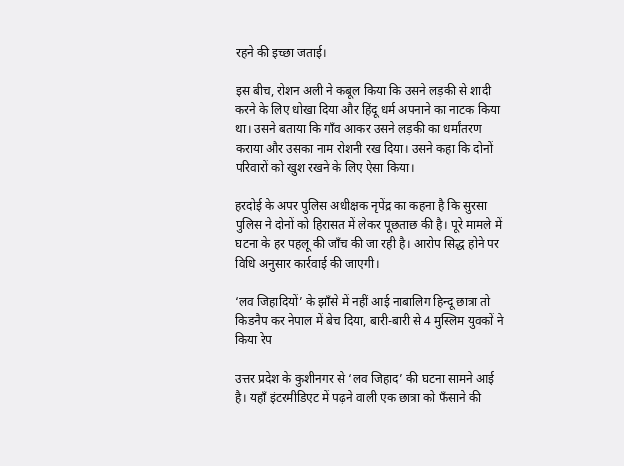रहने की इच्छा जताई।

इस बीच, रोशन अली ने कबूल किया कि उसने लड़की से शादी करने के लिए धोखा दिया और हिंदू धर्म अपनाने का नाटक किया था। उसने बताया कि गाँव आकर उसने लड़की का धर्मांतरण कराया और उसका नाम रोशनी रख दिया। उसने कहा कि दोनों परिवारों को खुश रखने के लिए ऐसा किया।

हरदोई के अपर पुलिस अधीक्षक नृपेंद्र का कहना है कि सुरसा पुलिस ने दोनों को हिरासत में लेकर पूछताछ की है। पूरे मामले में घटना के हर पहलू की जाँच की जा रही है। आरोप सिद्ध होने पर विधि अनुसार कार्रवाई की जाएगी।

‘लव जिहादियों’ के झाँसे में नहीं आई नाबालिग हिन्दू छात्रा तो किडनैप कर नेपाल में बेच दिया, बारी-बारी से 4 मुस्लिम युवकों ने किया रेप

उत्तर प्रदेश के कुशीनगर से ‘लव जिहाद’ की घटना सामने आई है। यहाँ इंटरमीडिएट में पढ़ने वाली एक छात्रा को फँसाने की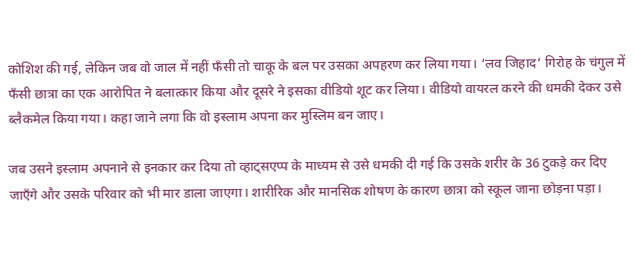कोशिश की गई, लेकिन जब वो जाल में नहीं फँसी तो चाकू के बल पर उसका अपहरण कर लिया गया। ‘लव जिहाद’ गिरोह के चंगुल में फँसी छात्रा का एक आरोपित ने बलात्कार किया और दूसरे ने इसका वीडियो शूट कर लिया। वीडियो वायरल करने की धमकी देकर उसे ब्लैकमेल किया गया। कहा जाने लगा कि वो इस्लाम अपना कर मुस्लिम बन जाए।

जब उसने इस्लाम अपनाने से इनकार कर दिया तो व्हाट्सएप्प के माध्यम से उसे धमकी दी गई कि उसके शरीर के 36 टुकड़े कर दिए जाएँगे और उसके परिवार को भी मार डाला जाएगा। शारीरिक और मानसिक शोषण के कारण छात्रा को स्कूल जाना छोड़ना पड़ा।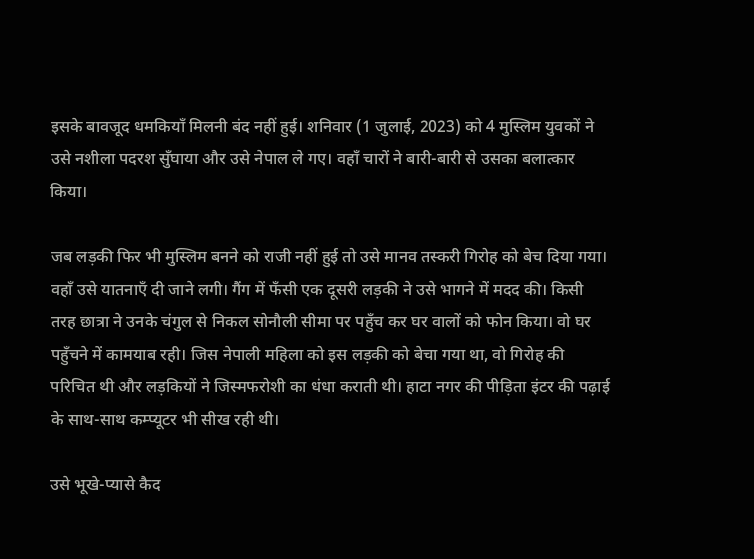इसके बावजूद धमकियाँ मिलनी बंद नहीं हुई। शनिवार (1 जुलाई, 2023) को 4 मुस्लिम युवकों ने उसे नशीला पदरश सुँघाया और उसे नेपाल ले गए। वहाँ चारों ने बारी-बारी से उसका बलात्कार किया।

जब लड़की फिर भी मुस्लिम बनने को राजी नहीं हुई तो उसे मानव तस्करी गिरोह को बेच दिया गया। वहाँ उसे यातनाएँ दी जाने लगी। गैंग में फँसी एक दूसरी लड़की ने उसे भागने में मदद की। किसी तरह छात्रा ने उनके चंगुल से निकल सोनौली सीमा पर पहुँच कर घर वालों को फोन किया। वो घर पहुँचने में कामयाब रही। जिस नेपाली महिला को इस लड़की को बेचा गया था, वो गिरोह की परिचित थी और लड़कियों ने जिस्मफरोशी का धंधा कराती थी। हाटा नगर की पीड़िता इंटर की पढ़ाई के साथ-साथ कम्प्यूटर भी सीख रही थी।

उसे भूखे-प्यासे कैद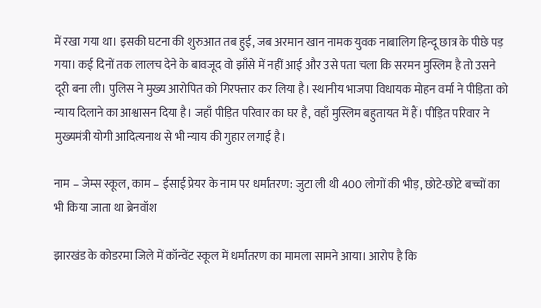में रखा गया था। इसकी घटना की शुरुआत तब हुई, जब अरमान खान नामक युवक नाबालिग हिन्दू छात्र के पीछे पड़ गया। कई दिनों तक लालच देने के बावजूद वो झाँसे में नहीं आई और उसे पता चला कि सरमन मुस्लिम है तो उसने दूरी बना ली। पुलिस ने मुख्य आरोपित को गिरफ्तार कर लिया है। स्थानीय भाजपा विधायक मोहन वर्मा ने पीड़िता को न्याय दिलाने का आश्वासन दिया है। जहाँ पीड़ित परिवार का घर है, वहाँ मुस्लिम बहुतायत में हैं। पीड़ित परिवार ने मुख्यमंत्री योगी आदित्यनाथ से भी न्याय की गुहार लगाई है।

नाम – जेम्स स्कूल, काम – ईसाई प्रेयर के नाम पर धर्मांतरण: जुटा ली थी 400 लोगों की भीड़, छोटे-छोटे बच्चों का भी किया जाता था ब्रेनवॉश

झारखंड के कोडरमा जिले में कॉन्वेंट स्कूल में धर्मांतरण का मामला सामने आया। आरोप है कि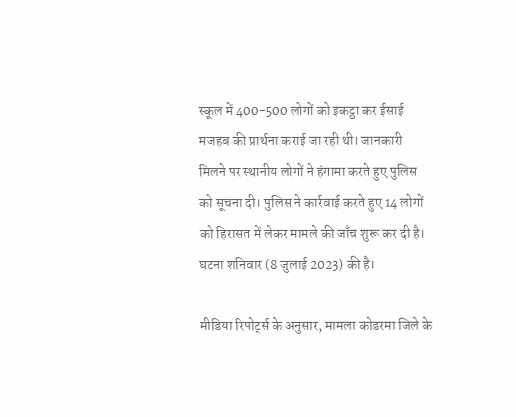स्कूल में 400-500 लोगों को इकट्ठा कर ईसाई मजहब की प्रार्थना कराई जा रही थी। जानकारी मिलने पर स्थानीय लोगों ने हंगामा करते हुए पुलिस को सूचना दी। पुलिस ने कार्रवाई करते हुए 14 लोगों को हिरासत में लेकर मामले की जाँच शुरू कर दी है। घटना शनिवार (8 जुलाई 2023) की है।

मीडिया रिपोर्ट्स के अनुसार, मामला कोडरमा जिले के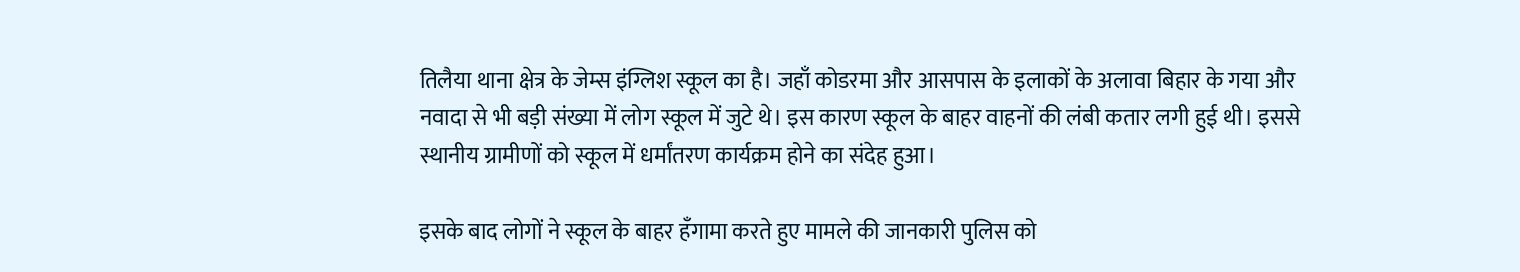तिलैया थाना क्षेत्र के जेम्स इंग्लिश स्कूल का है। जहाँ कोडरमा और आसपास के इलाकों के अलावा बिहार के गया और नवादा से भी बड़ी संख्या में लोग स्कूल में जुटे थे। इस कारण स्कूल के बाहर वाहनों की लंबी कतार लगी हुई थी। इससे स्थानीय ग्रामीणों को स्कूल में धर्मांतरण कार्यक्रम होने का संदेह हुआ।

इसके बाद लोगों ने स्कूल के बाहर हँगामा करते हुए मामले की जानकारी पुलिस को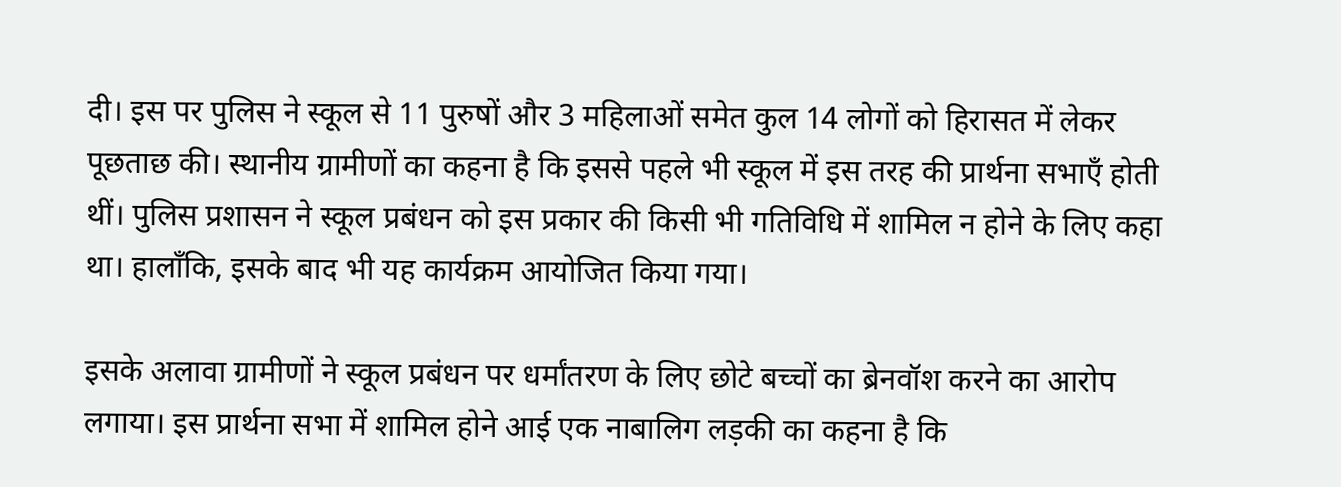दी। इस पर पुलिस ने स्कूल से 11 पुरुषों और 3 महिलाओं समेत कुल 14 लोगों को हिरासत में लेकर पूछताछ की। स्थानीय ग्रामीणों का कहना है कि इससे पहले भी स्कूल में इस तरह की प्रार्थना सभाएँ होती थीं। पुलिस प्रशासन ने स्कूल प्रबंधन को इस प्रकार की किसी भी गतिविधि में शामिल न होने के लिए कहा था। हालाँकि, इसके बाद भी यह कार्यक्रम आयोजित किया गया।

इसके अलावा ग्रामीणों ने स्कूल प्रबंधन पर धर्मांतरण के लिए छोटे बच्चों का ब्रेनवॉश करने का आरोप लगाया। इस प्रार्थना सभा में शामिल होने आई एक नाबालिग लड़की का कहना है कि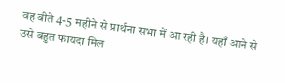वह बीते 4-5 महीने से प्रार्थना सभा में आ रही है। यहाँ आने से उसे बहुत फायदा मिल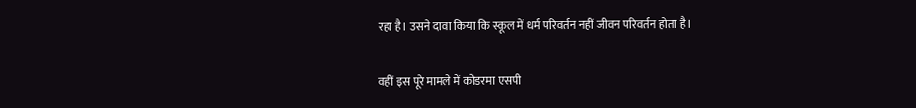रहा है। उसने दावा किया कि स्कूल में धर्म परिवर्तन नहीं जीवन परिवर्तन होता है।

वहीं इस पूरे मामले में कोडरमा एसपी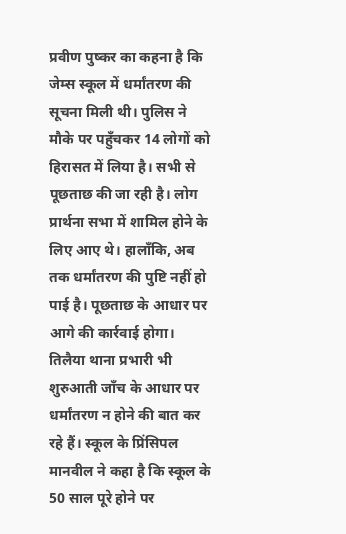प्रवीण पुष्कर का कहना है कि जेम्स स्कूल में धर्मांतरण की सूचना मिली थी। पुलिस ने मौके पर पहुँचकर 14 लोगों को हिरासत में लिया है। सभी से पूछताछ की जा रही है। लोग प्रार्थना सभा में शामिल होने के लिए आए थे। हालाँकि, अब तक धर्मांतरण की पुष्टि नहीं हो पाई है। पूछताछ के आधार पर आगे की कार्रवाई होगा। तिलैया थाना प्रभारी भी शुरुआती जाँच के आधार पर धर्मांतरण न होने की बात कर रहे हैं। स्कूल के प्रिंसिपल मानवील ने कहा है कि स्कूल के 50 साल पूरे होने पर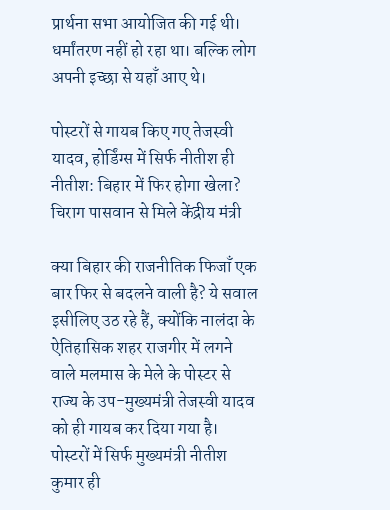प्रार्थना सभा आयोजित की गई थी। धर्मांतरण नहीं हो रहा था। बल्कि लोग अपनी इच्छा से यहाँ आए थे।

पोस्टरों से गायब किए गए तेजस्वी यादव, होर्डिंग्स में सिर्फ नीतीश ही नीतीश: बिहार में फिर होगा खेला? चिराग पासवान से मिले केंद्रीय मंत्री

क्या बिहार की राजनीतिक फिजाँ एक बार फिर से बदलने वाली है? ये सवाल इसीलिए उठ रहे हैं, क्योंकि नालंदा के ऐतिहासिक शहर राजगीर में लगने वाले मलमास के मेले के पोस्टर से राज्य के उप-मुख्यमंत्री तेजस्वी यादव को ही गायब कर दिया गया है। पोस्टरों में सिर्फ मुख्यमंत्री नीतीश कुमार ही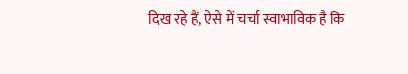दिख रहे हैं, ऐसे में चर्चा स्वाभाविक है कि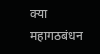क्या महागठबंधन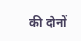की दोनों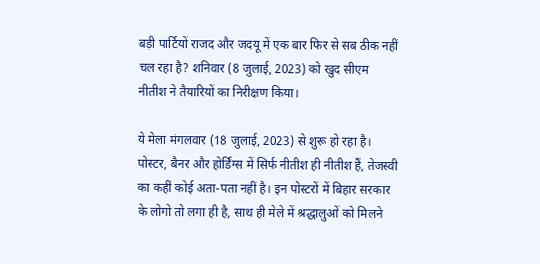बड़ी पार्टियों राजद और जदयू में एक बार फिर से सब ठीक नहीं चल रहा है? शनिवार (8 जुलाई, 2023) को खुद सीएम नीतीश ने तैयारियों का निरीक्षण किया।

ये मेला मंगलवार (18 जुलाई, 2023) से शुरू हो रहा है। पोस्टर, बैनर और होर्डिंग्स में सिर्फ नीतीश ही नीतीश हैं, तेजस्वी का कहीं कोई अता-पता नहीं है। इन पोस्टरों में बिहार सरकार के लोगो तो लगा ही है, साथ ही मेले में श्रद्धालुओं को मिलने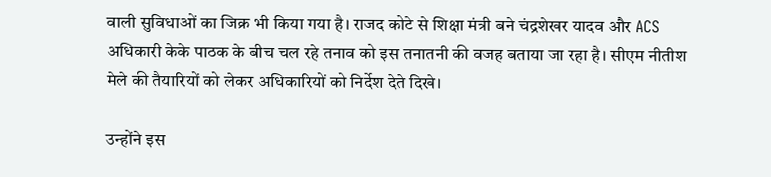वाली सुविधाओं का जिक्र भी किया गया है। राजद कोटे से शिक्षा मंत्री बने चंद्रशेखर यादव और ACS अधिकारी केके पाठक के बीच चल रहे तनाव को इस तनातनी की वजह बताया जा रहा है। सीएम नीतीश मेले की तैयारियों को लेकर अधिकारियों को निर्देश देते दिखे।

उन्होंने इस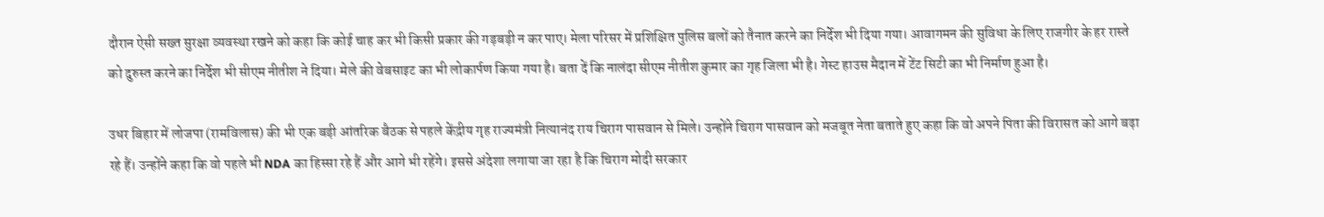दौरान ऐसी सख्त सुरक्षा व्यवस्था रखने को कहा कि कोई चाह कर भी किसी प्रकार की गड़बड़ी न कर पाए। मेला परिसर में प्रशिक्षित पुलिस बलों को तैनात करने का निर्देश भी दिया गया। आवागमन की सुविधा के लिए राजगीर के हर रास्ते को दुरुस्त करने का निर्देश भी सीएम नीतीश ने दिया। मेले की वेबसाइट का भी लोकार्पण किया गया है। बता दें कि नालंदा सीएम नीतीश कुमार का गृह जिला भी है। गेस्ट हाउस मैदान में टेंट सिटी का भी निर्माण हुआ है।

उधर बिहार में लोजपा (रामविलास) की भी एक बड़ी आंतरिक बैठक से पहले केंद्रीय गृह राज्यमंत्री नित्यानंद राय चिराग पासवान से मिले। उन्होंने चिराग पासवान को मजबूत नेता बताते हुए कहा कि वो अपने पिता की विरासत को आगे बढ़ा रहे हैं। उन्होंने कहा कि वो पहले भी NDA का हिस्सा रहे हैं और आगे भी रहेंगे। इससे अंदेशा लगाया जा रहा है कि चिराग मोदी सरकार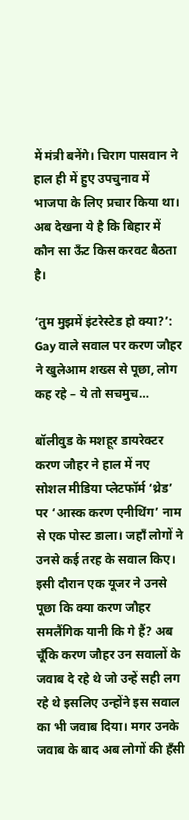में मंत्री बनेंगे। चिराग पासवान ने हाल ही में हुए उपचुनाव में भाजपा के लिए प्रचार किया था। अब देखना ये है कि बिहार में कौन सा ऊँट किस करवट बैठता है।

‘तुम मुझमें इंटरेस्टेड हो क्या?’: Gay वाले सवाल पर करण जौहर ने खुलेआम शख्स से पूछा, लोग कह रहे – ये तो सचमुच…

बॉलीवुड के मशहूर डायरेक्टर करण जौहर ने हाल में नए सोशल मीडिया प्लेटफॉर्म ‘थ्रेड’ पर ‘आस्क करण एनीथिंग’ नाम से एक पोस्ट डाला। जहाँ लोगों ने उनसे कई तरह के सवाल किए। इसी दौरान एक यूजर ने उनसे पूछा कि क्या करण जौहर समलैंगिक यानी कि गे हैं? अब चूँकि करण जौहर उन सवालों के जवाब दे रहे थे जो उन्हें सही लग रहे थे इसलिए उन्होंने इस सवाल का भी जवाब दिया। मगर उनके जवाब के बाद अब लोगों की हँसी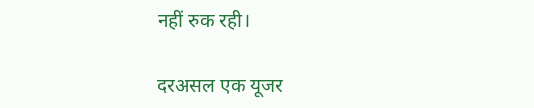नहीं रुक रही।

दरअसल एक यूजर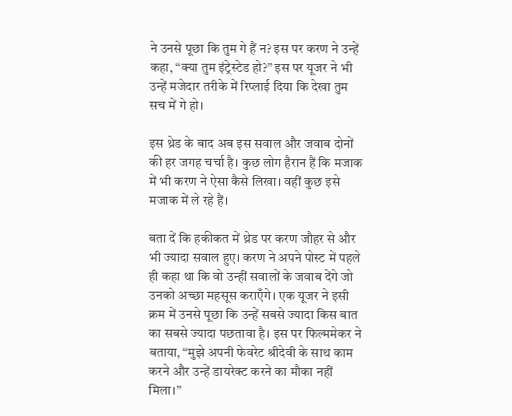ने उनसे पूछा कि तुम गे हैं न? इस पर करण ने उन्हें कहा, “क्या तुम इंट्रेस्टेड हो?” इस पर यूजर ने भी उन्हें मजेदार तरीके में रिप्लाई दिया कि देखा तुम सच में गे हो।

इस थ्रेड के बाद अब इस सवाल और जवाब दोनों की हर जगह चर्चा है। कुछ लोग हैरान हैं कि मजाक में भी करण ने ऐसा कैसे लिखा। वहीं कुछ इसे मजाक में ले रहे हैं।

बता दें कि हकीकत में थ्रेड पर करण जौहर से और भी ज्यादा सवाल हुए। करण ने अपने पोस्ट में पहले ही कहा था कि वो उन्हीं सवालों के जवाब देंगे जो उनको अच्छा महसूस कराएँगे। एक यूजर ने इसी क्रम में उनसे पूछा कि उन्हें सबसे ज्यादा किस बात का सबसे ज्यादा पछतावा है। इस पर फिल्ममेकर ने बताया, “मुझे अपनी फेवरेट श्रीदेवी के साथ काम करने और उन्हें डायरेक्ट करने का मौका नहीं मिला।”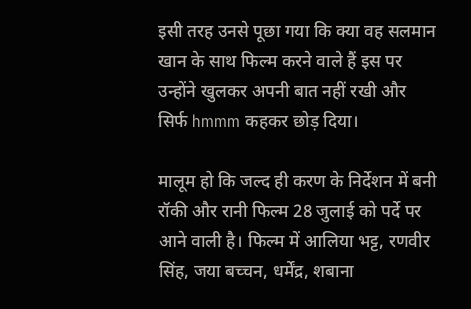इसी तरह उनसे पूछा गया कि क्या वह सलमान खान के साथ फिल्म करने वाले हैं इस पर उन्होंने खुलकर अपनी बात नहीं रखी और सिर्फ hmmm कहकर छोड़ दिया।

मालूम हो कि जल्द ही करण के निर्देशन में बनी रॉकी और रानी फिल्म 28 जुलाई को पर्दे पर आने वाली है। फिल्म में आलिया भट्ट, रणवीर सिंह, जया बच्चन, धर्मेंद्र, शबाना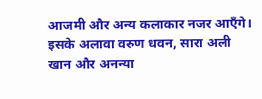आजमी और अन्य कलाकार नजर आएँगे। इसके अलावा वरुण धवन, सारा अली खान और अनन्या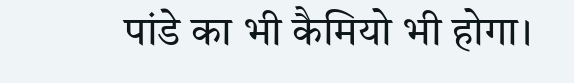पांडे का भी कैमियो भी होगा।